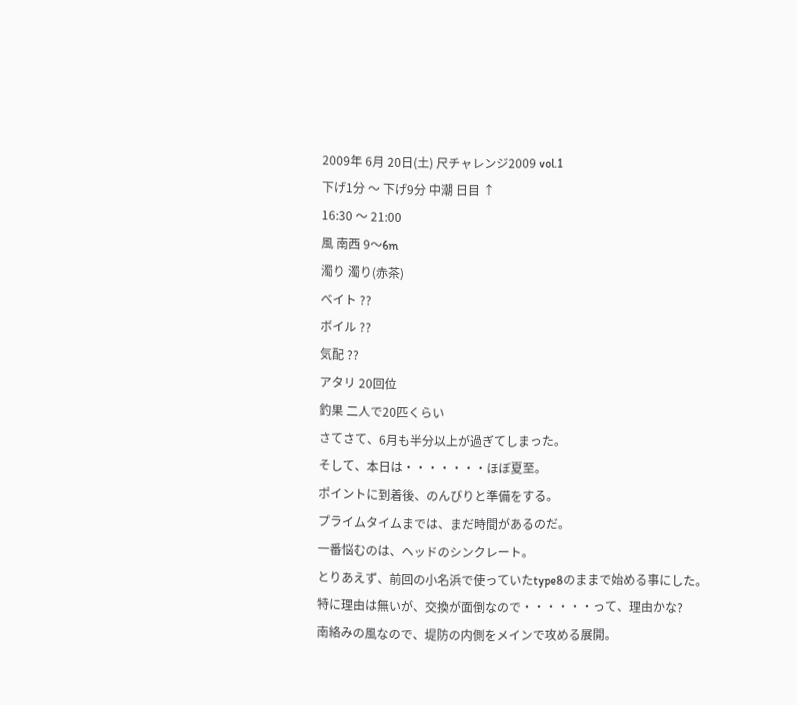2009年 6月 20日(土) 尺チャレンジ2009 vol.1
下げ1分 〜 下げ9分 中潮 日目 ↑
16:30 〜 21:00
風 南西 9〜6m
濁り 濁り(赤茶)
ベイト ??
ボイル ??
気配 ??
アタリ 20回位
釣果 二人で20匹くらい
さてさて、6月も半分以上が過ぎてしまった。
そして、本日は・・・・・・・ほぼ夏至。
ポイントに到着後、のんびりと準備をする。
プライムタイムまでは、まだ時間があるのだ。
一番悩むのは、ヘッドのシンクレート。
とりあえず、前回の小名浜で使っていたtype8のままで始める事にした。
特に理由は無いが、交換が面倒なので・・・・・・って、理由かな?
南絡みの風なので、堤防の内側をメインで攻める展開。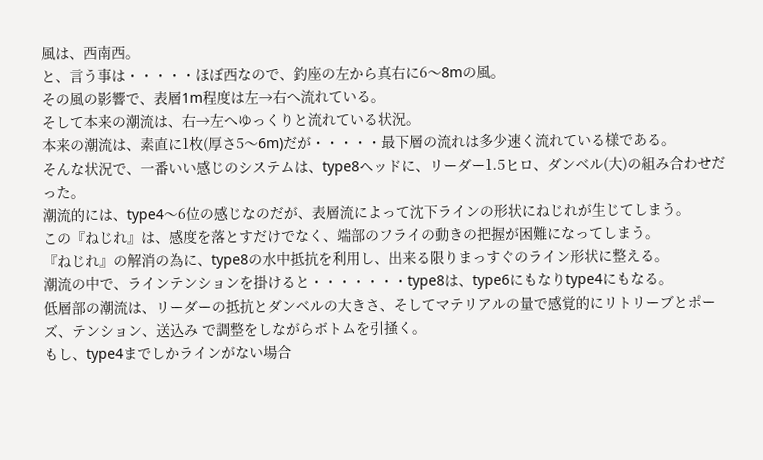風は、西南西。
と、言う事は・・・・・ほぼ西なので、釣座の左から真右に6〜8mの風。
その風の影響で、表層1m程度は左→右へ流れている。
そして本来の潮流は、右→左へゆっくりと流れている状況。
本来の潮流は、素直に1枚(厚さ5〜6m)だが・・・・・最下層の流れは多少速く流れている様である。
そんな状況で、一番いい感じのシステムは、type8ヘッドに、リーダー1.5ヒロ、ダンベル(大)の組み合わせだった。
潮流的には、type4〜6位の感じなのだが、表層流によって沈下ラインの形状にねじれが生じてしまう。
この『ねじれ』は、感度を落とすだけでなく、端部のフライの動きの把握が困難になってしまう。
『ねじれ』の解消の為に、type8の水中抵抗を利用し、出来る限りまっすぐのライン形状に整える。
潮流の中で、ラインテンションを掛けると・・・・・・・type8は、type6にもなりtype4にもなる。
低層部の潮流は、リーダーの抵抗とダンベルの大きさ、そしてマテリアルの量で感覚的にリトリーブとポーズ、テンション、送込み で調整をしながらボトムを引掻く。
もし、type4までしかラインがない場合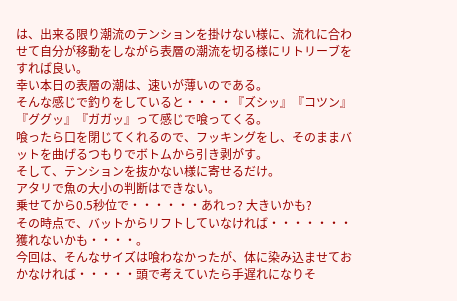は、出来る限り潮流のテンションを掛けない様に、流れに合わせて自分が移動をしながら表層の潮流を切る様にリトリーブをすれば良い。
幸い本日の表層の潮は、速いが薄いのである。
そんな感じで釣りをしていると・・・・『ズシッ』『コツン』『ググッ』『ガガッ』って感じで喰ってくる。
喰ったら口を閉じてくれるので、フッキングをし、そのままバットを曲げるつもりでボトムから引き剥がす。
そして、テンションを抜かない様に寄せるだけ。
アタリで魚の大小の判断はできない。
乗せてから0.5秒位で・・・・・・あれっ? 大きいかも?
その時点で、バットからリフトしていなければ・・・・・・・獲れないかも・・・・。
今回は、そんなサイズは喰わなかったが、体に染み込ませておかなければ・・・・・頭で考えていたら手遅れになりそ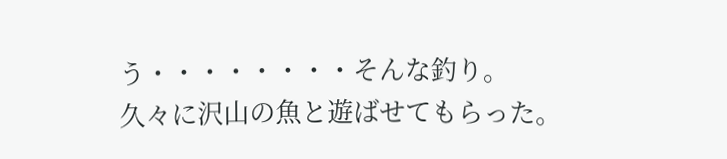う・・・・・・・・そんな釣り。
久々に沢山の魚と遊ばせてもらった。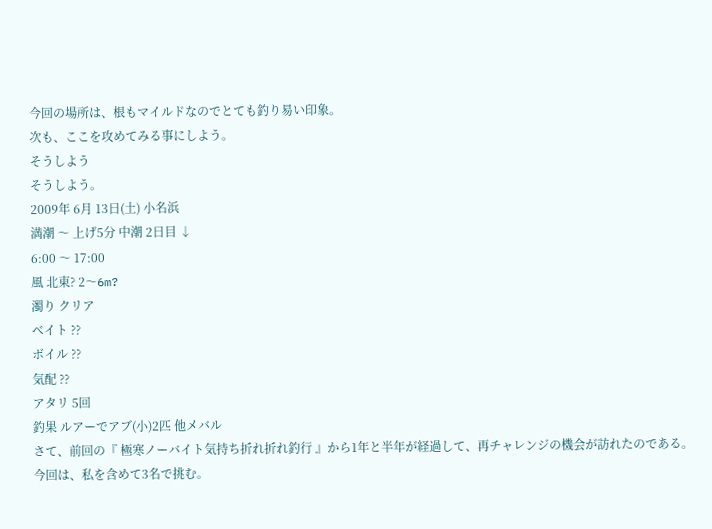今回の場所は、根もマイルドなのでとても釣り易い印象。
次も、ここを攻めてみる事にしよう。
そうしよう
そうしよう。
2009年 6月 13日(土) 小名浜
満潮 〜 上げ5分 中潮 2日目 ↓
6:00 〜 17:00
風 北東? 2〜6m?
濁り クリア
ベイト ??
ボイル ??
気配 ??
アタリ 5回
釣果 ルアーでアブ(小)2匹 他メバル
さて、前回の『 極寒ノーバイト気持ち折れ折れ釣行 』から1年と半年が経過して、再チャレンジの機会が訪れたのである。
今回は、私を含めて3名で挑む。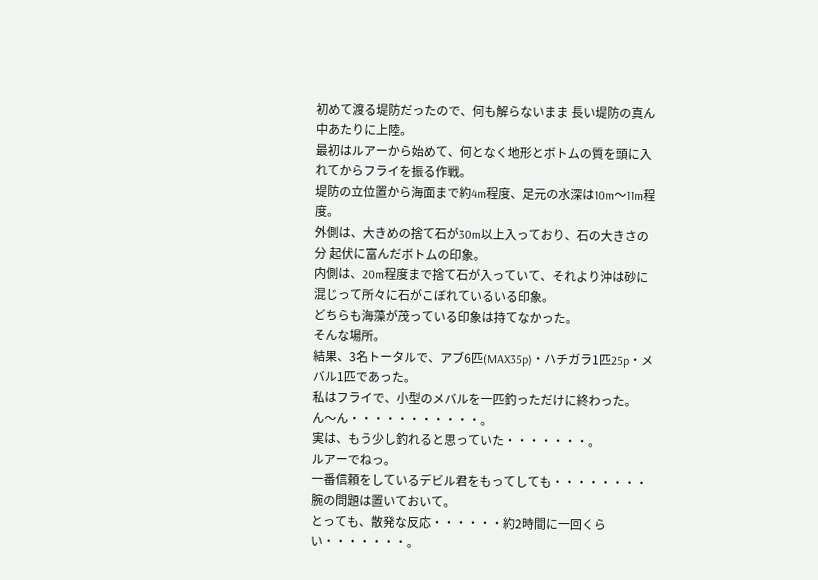初めて渡る堤防だったので、何も解らないまま 長い堤防の真ん中あたりに上陸。
最初はルアーから始めて、何となく地形とボトムの質を頭に入れてからフライを振る作戦。
堤防の立位置から海面まで約4m程度、足元の水深は10m〜11m程度。
外側は、大きめの捨て石が30m以上入っており、石の大きさの分 起伏に富んだボトムの印象。
内側は、20m程度まで捨て石が入っていて、それより沖は砂に混じって所々に石がこぼれているいる印象。
どちらも海藻が茂っている印象は持てなかった。
そんな場所。
結果、3名トータルで、アブ6匹(MAX35p)・ハチガラ1匹25p・メバル1匹であった。
私はフライで、小型のメバルを一匹釣っただけに終わった。
ん〜ん・・・・・・・・・・・。
実は、もう少し釣れると思っていた・・・・・・・。
ルアーでねっ。
一番信頼をしているデビル君をもってしても・・・・・・・・腕の問題は置いておいて。
とっても、散発な反応・・・・・・約2時間に一回くらい・・・・・・・。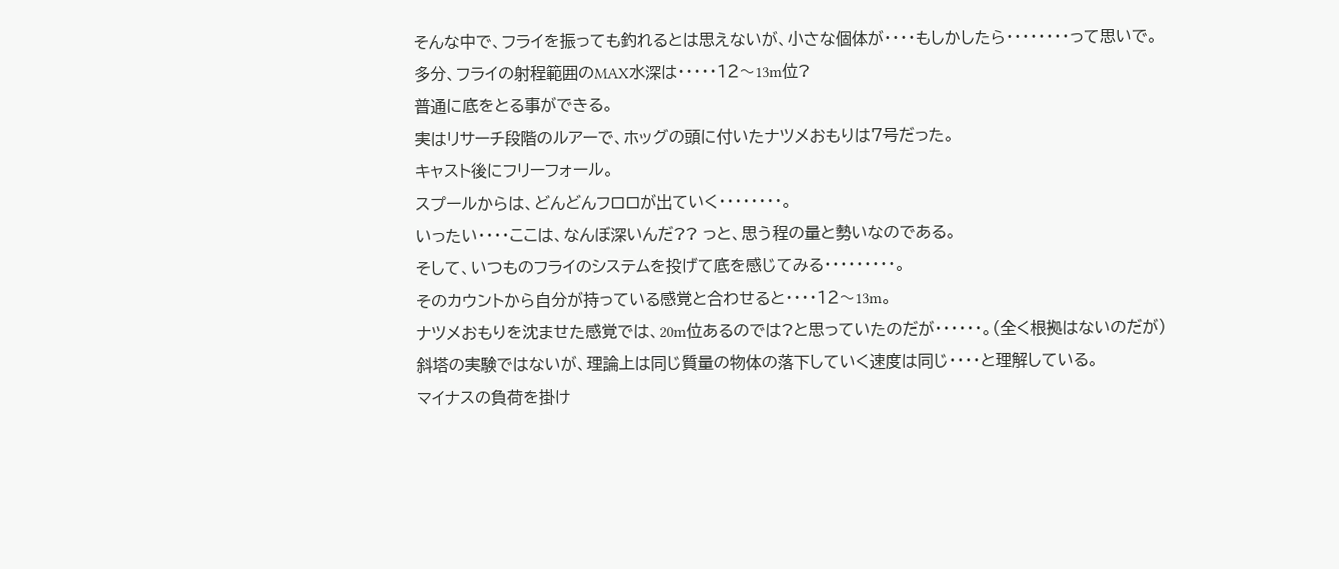そんな中で、フライを振っても釣れるとは思えないが、小さな個体が・・・・もしかしたら・・・・・・・・って思いで。
多分、フライの射程範囲のMAX水深は・・・・・12〜13m位?
普通に底をとる事ができる。
実はリサーチ段階のルアーで、ホッグの頭に付いたナツメおもりは7号だった。
キャスト後にフリーフォール。
スプールからは、どんどんフロロが出ていく・・・・・・・・。
いったい・・・・ここは、なんぼ深いんだ?? っと、思う程の量と勢いなのである。
そして、いつものフライのシステムを投げて底を感じてみる・・・・・・・・・。
そのカウントから自分が持っている感覚と合わせると・・・・12〜13m。
ナツメおもりを沈ませた感覚では、20m位あるのでは?と思っていたのだが・・・・・・。(全く根拠はないのだが)
斜塔の実験ではないが、理論上は同じ質量の物体の落下していく速度は同じ・・・・と理解している。
マイナスの負荷を掛け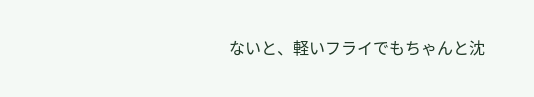ないと、軽いフライでもちゃんと沈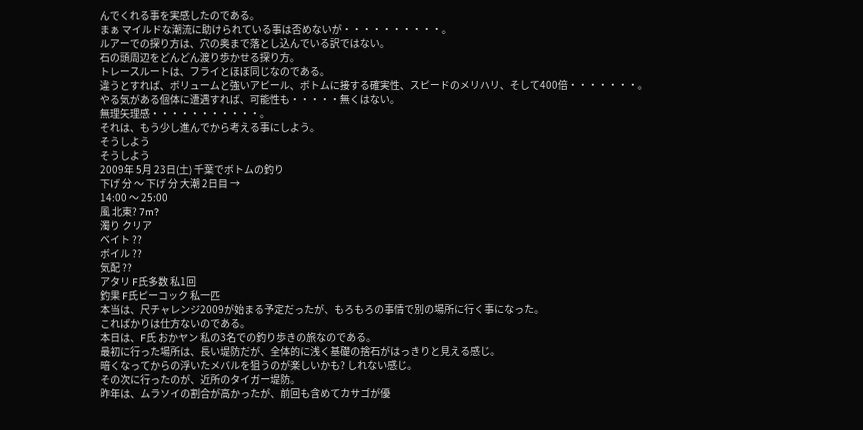んでくれる事を実感したのである。
まぁ マイルドな潮流に助けられている事は否めないが・・・・・・・・・・。
ルアーでの探り方は、穴の奥まで落とし込んでいる訳ではない。
石の頭周辺をどんどん渡り歩かせる探り方。
トレースルートは、フライとほぼ同じなのである。
違うとすれば、ボリュームと強いアピール、ボトムに接する確実性、スピードのメリハリ、そして400倍・・・・・・・。
やる気がある個体に遭遇すれば、可能性も・・・・・無くはない。
無理矢理感・・・・・・・・・・・。
それは、もう少し進んでから考える事にしよう。
そうしよう
そうしよう
2009年 5月 23日(土) 千葉でボトムの釣り
下げ 分 〜 下げ 分 大潮 2日目 →
14:00 〜 25:00
風 北東? 7m?
濁り クリア
ベイト ??
ボイル ??
気配 ??
アタリ F氏多数 私1回
釣果 F氏ピーコック 私一匹
本当は、尺チャレンジ2009が始まる予定だったが、もろもろの事情で別の場所に行く事になった。
こればかりは仕方ないのである。
本日は、F氏 おかヤン 私の3名での釣り歩きの旅なのである。
最初に行った場所は、長い堤防だが、全体的に浅く基礎の捨石がはっきりと見える感じ。
暗くなってからの浮いたメバルを狙うのが楽しいかも? しれない感じ。
その次に行ったのが、近所のタイガー堤防。
昨年は、ムラソイの割合が高かったが、前回も含めてカサゴが優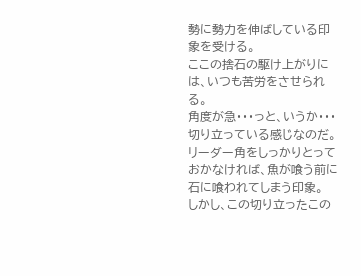勢に勢力を伸ばしている印象を受ける。
ここの捨石の駆け上がりには、いつも苦労をさせられる。
角度が急・・・っと、いうか・・・切り立っている感じなのだ。
リーダー角をしっかりとっておかなければ、魚が喰う前に石に喰われてしまう印象。
しかし、この切り立ったこの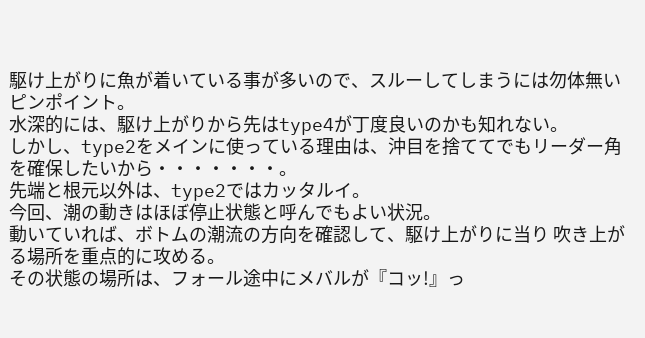駆け上がりに魚が着いている事が多いので、スルーしてしまうには勿体無いピンポイント。
水深的には、駆け上がりから先はtype4が丁度良いのかも知れない。
しかし、type2をメインに使っている理由は、沖目を捨ててでもリーダー角を確保したいから・・・・・・・。
先端と根元以外は、type2ではカッタルイ。
今回、潮の動きはほぼ停止状態と呼んでもよい状況。
動いていれば、ボトムの潮流の方向を確認して、駆け上がりに当り 吹き上がる場所を重点的に攻める。
その状態の場所は、フォール途中にメバルが『コッ!』っ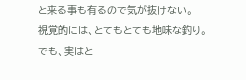と来る事も有るので気が抜けない。
視覚的には、とてもとても地味な釣り。
でも、実はと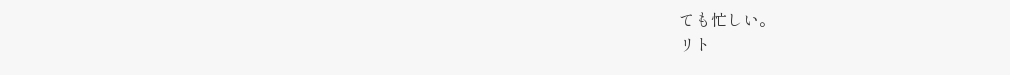ても忙しい。
リト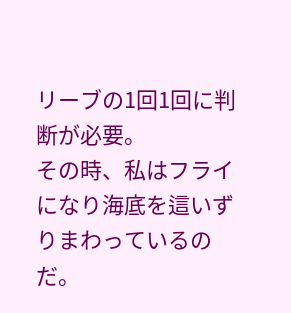リーブの1回1回に判断が必要。
その時、私はフライになり海底を這いずりまわっているのだ。